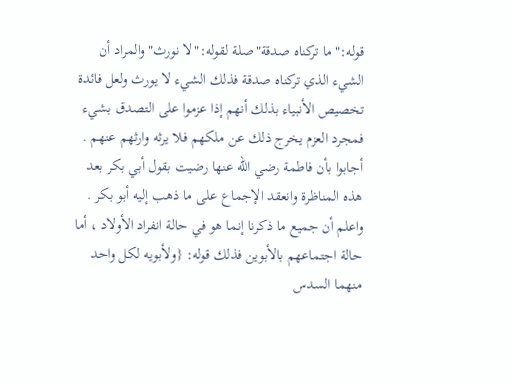قوله:"ما تركناه صدقة"صلة لقوله:"لا نورث"والمراد أن الشيء الذي تركناه صدقة فذلك الشيء لا يورث ولعل فائدة تخصيص الأنبياء بذلك أنهم إذا عزموا على التصدق بشيء فمجرد العزم يخرج ذلك عن ملكهم فلا يرثه وارثهم عنهم . أجابوا بأن فاطمة رضي الله عنها رضيت بقول أبي بكر بعد هذه المناظرة وانعقد الإجماع على ما ذهب إليه أبو بكر . واعلم أن جميع ما ذكرنا إنما هو في حالة انفراد الأولاد ، أما حالة اجتماعهم بالأبوين فذلك قوله: {ولأبويه لكل واحد منهما السدس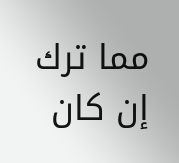مما ترك إن كان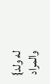له ولد} والمراد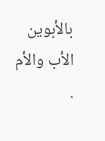بالأبوين الأب والأم .